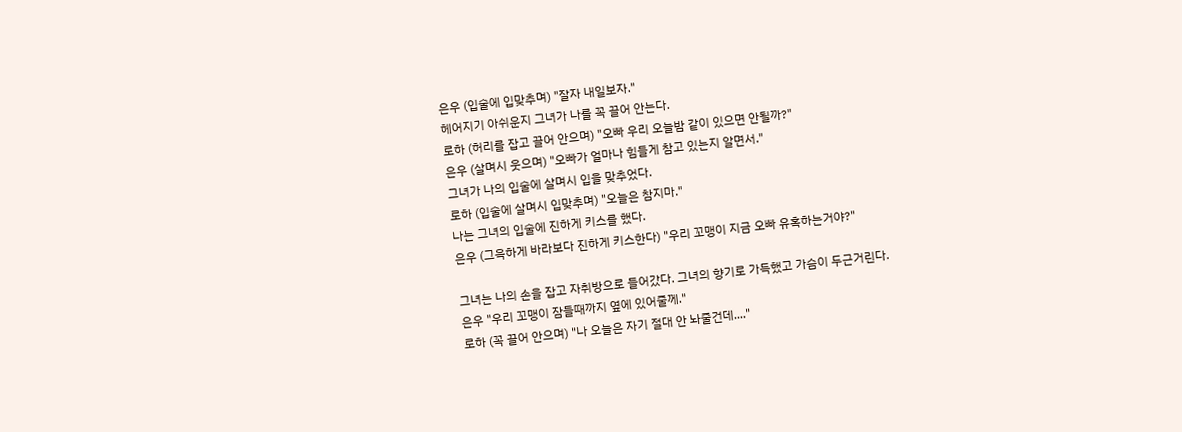은우 (입술에 입맞추며) "잘자 내일보자."
헤어지기 아쉬운지 그녀가 나를 꼭 끌어 안는다.
로하 (허리를 잡고 끌어 안으며) "오빠 우리 오늘밤 같이 있으면 안될까?"
은우 (살며시 웃으며) "오빠가 얼마나 힘들게 참고 있는지 알면서."
그녀가 나의 입술에 살며시 입을 맞추었다.
로하 (입술에 살며시 입맞추며) "오늘은 참지마."
나는 그녀의 입술에 진하게 키스를 했다.
은우 (그윽하게 바라보다 진하게 키스한다) "우리 꼬맹이 지금 오빠 유혹하는거야?"

그녀는 나의 손을 잡고 자취방으로 들어갔다. 그녀의 향기로 가득했고 가슴이 두근거린다.
은우 "우리 꼬맹이 잠들때까지 옆에 있어줄께."
로하 (꼭 끌어 안으며) "나 오늘은 자기 절대 안 놔줄건데...."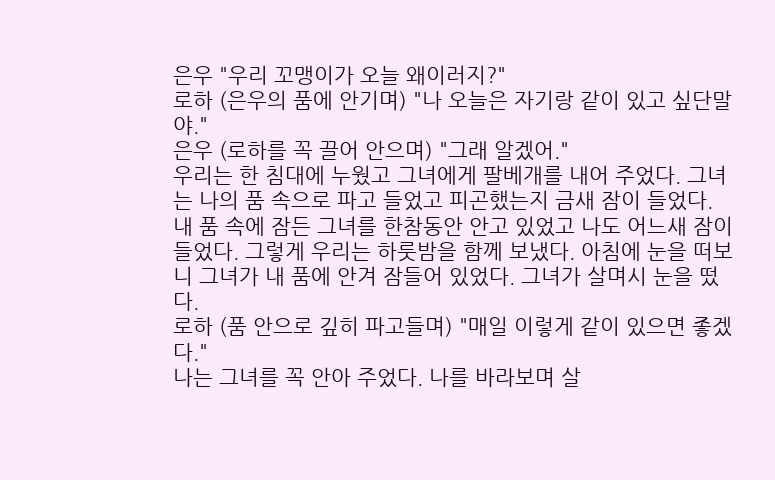은우 "우리 꼬맹이가 오늘 왜이러지?"
로하 (은우의 품에 안기며) "나 오늘은 자기랑 같이 있고 싶단말야."
은우 (로하를 꼭 끌어 안으며) "그래 알겠어."
우리는 한 침대에 누웠고 그녀에게 팔베개를 내어 주었다. 그녀는 나의 품 속으로 파고 들었고 피곤했는지 금새 잠이 들었다. 내 품 속에 잠든 그녀를 한참동안 안고 있었고 나도 어느새 잠이 들었다. 그렇게 우리는 하룻밤을 함께 보냈다. 아침에 눈을 떠보니 그녀가 내 품에 안겨 잠들어 있었다. 그녀가 살며시 눈을 떴다.
로하 (품 안으로 깊히 파고들며) "매일 이렇게 같이 있으면 좋겠다."
나는 그녀를 꼭 안아 주었다. 나를 바라보며 살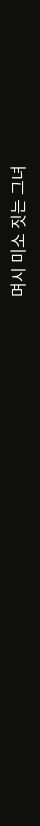며시 미소 짓는 그녀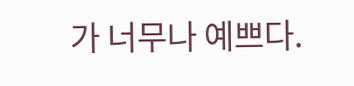가 너무나 예쁘다.